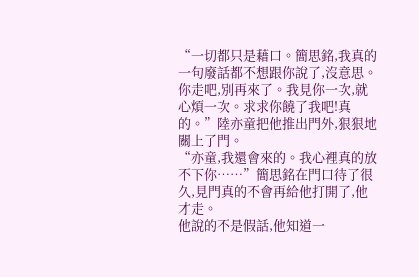“一切都只是藉口。簡思銘,我真的一句廢話都不想跟你說了,沒意思。你走吧,別再來了。我見你一次,就心煩一次。求求你饒了我吧!真的。”陸亦童把他推出門外,狠狠地關上了門。
“亦童,我還會來的。我心裡真的放不下你……”簡思銘在門口待了很久,見門真的不會再給他打開了,他才走。
他說的不是假話,他知道一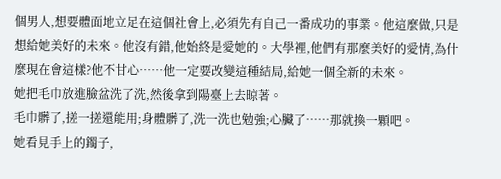個男人,想要體面地立足在這個社會上,必須先有自己一番成功的事業。他這麼做,只是想給她美好的未來。他沒有錯,他始終是愛她的。大學裡,他們有那麼美好的愛情,為什麼現在會這樣?他不甘心……他一定要改變這種結局,給她一個全新的未來。
她把毛巾放進臉盆洗了洗,然後拿到陽臺上去晾著。
毛巾髒了,搓一搓還能用;身體髒了,洗一洗也勉強;心臟了……那就換一顆吧。
她看見手上的鐲子,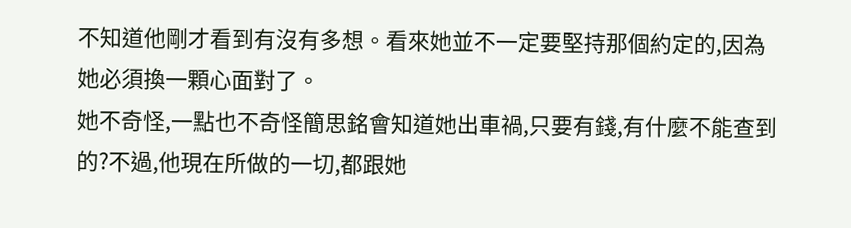不知道他剛才看到有沒有多想。看來她並不一定要堅持那個約定的,因為她必須換一顆心面對了。
她不奇怪,一點也不奇怪簡思銘會知道她出車禍,只要有錢,有什麼不能查到的?不過,他現在所做的一切,都跟她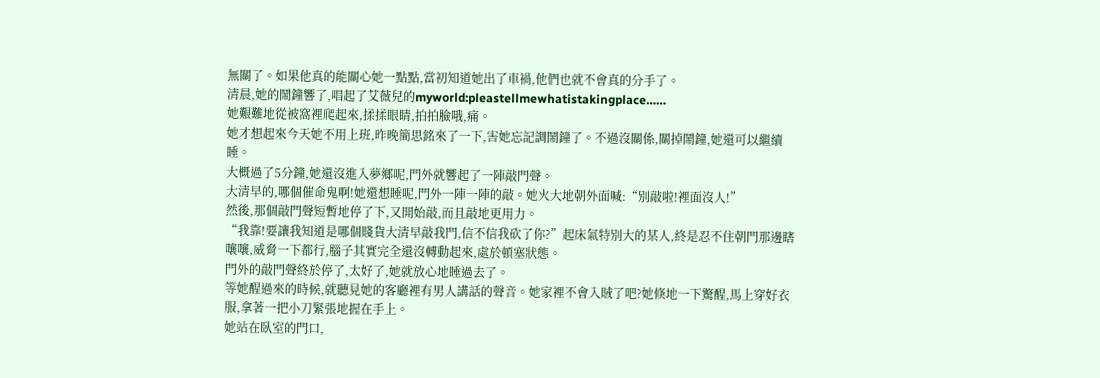無關了。如果他真的能關心她一點點,當初知道她出了車禍,他們也就不會真的分手了。
清晨,她的鬧鐘響了,唱起了艾薇兒的myworld:pleastellmewhatistakingplace……
她艱難地從被窩裡爬起來,揉揉眼睛,拍拍臉哦,痛。
她才想起來今天她不用上班,昨晚簡思銘來了一下,害她忘記調鬧鐘了。不過沒關係,關掉鬧鐘,她還可以繼續睡。
大概過了5分鐘,她還沒進入夢鄉呢,門外就響起了一陣敲門聲。
大清早的,哪個催命鬼啊!她還想睡呢,門外一陣一陣的敲。她火大地朝外面喊:“別敲啦!裡面沒人!”
然後,那個敲門聲短暫地停了下,又開始敲,而且敲地更用力。
“我靠!要讓我知道是哪個賤貨大清早敲我門,信不信我砍了你?”起床氣特別大的某人,終是忍不住朝門那邊瞎嚷嚷,威脅一下都行,腦子其實完全還沒轉動起來,處於頓塞狀態。
門外的敲門聲終於停了,太好了,她就放心地睡過去了。
等她醒過來的時候,就聽見她的客廳裡有男人講話的聲音。她家裡不會入賊了吧?她倏地一下驚醒,馬上穿好衣服,拿著一把小刀緊張地握在手上。
她站在臥室的門口,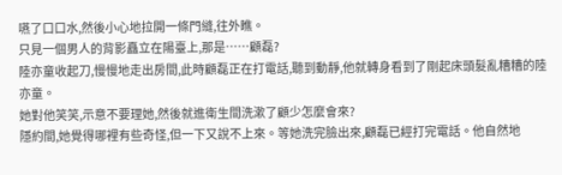嚥了口口水,然後小心地拉開一條門縫,往外瞧。
只見一個男人的背影矗立在陽臺上,那是……顧磊?
陸亦童收起刀,慢慢地走出房間,此時顧磊正在打電話,聽到動靜,他就轉身看到了剛起床頭髮亂糟糟的陸亦童。
她對他笑笑,示意不要理她,然後就進衛生間洗漱了顧少怎麼會來?
隱約間,她覺得哪裡有些奇怪,但一下又說不上來。等她洗完臉出來,顧磊已經打完電話。他自然地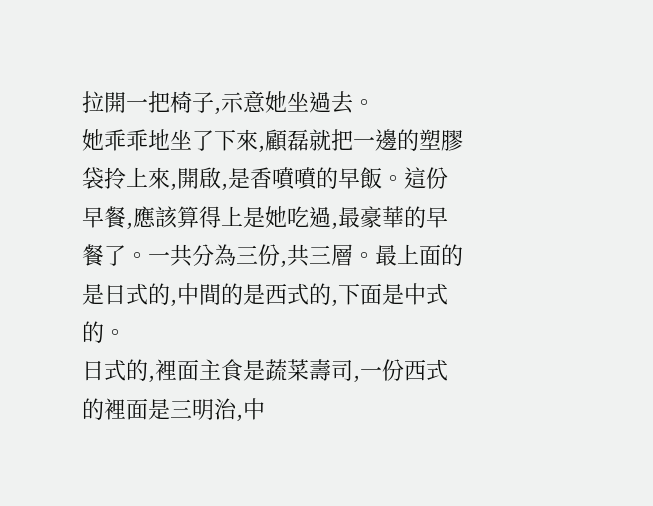拉開一把椅子,示意她坐過去。
她乖乖地坐了下來,顧磊就把一邊的塑膠袋拎上來,開啟,是香噴噴的早飯。這份早餐,應該算得上是她吃過,最豪華的早餐了。一共分為三份,共三層。最上面的是日式的,中間的是西式的,下面是中式的。
日式的,裡面主食是蔬菜壽司,一份西式的裡面是三明治,中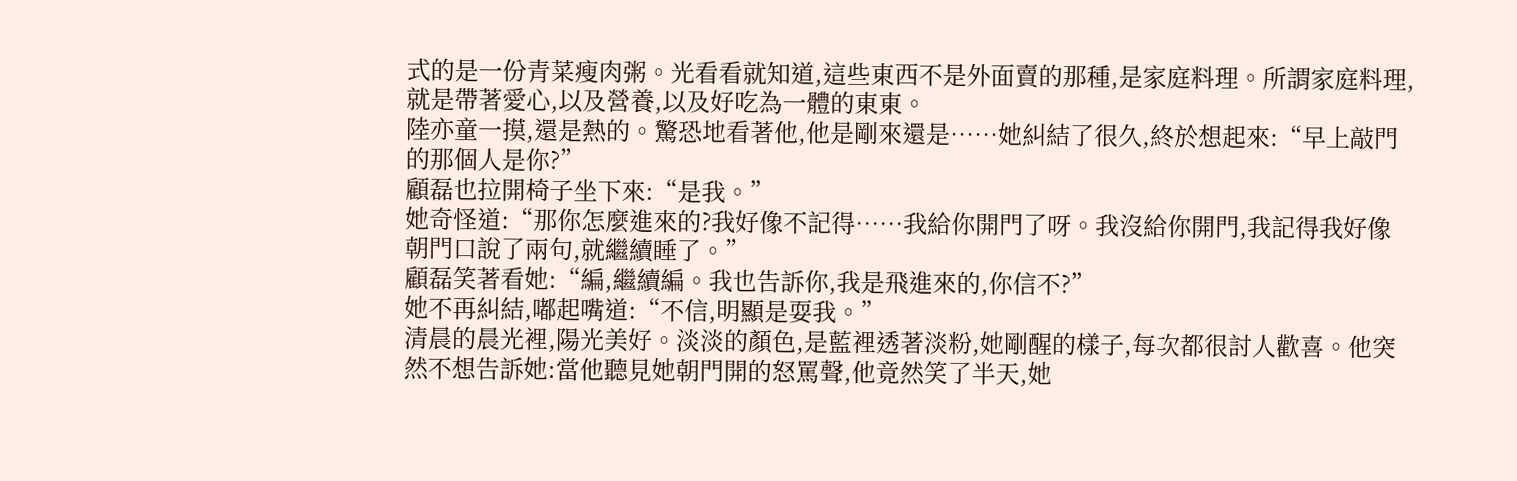式的是一份青菜瘦肉粥。光看看就知道,這些東西不是外面賣的那種,是家庭料理。所謂家庭料理,就是帶著愛心,以及營養,以及好吃為一體的東東。
陸亦童一摸,還是熱的。驚恐地看著他,他是剛來還是……她糾結了很久,終於想起來:“早上敲門的那個人是你?”
顧磊也拉開椅子坐下來:“是我。”
她奇怪道:“那你怎麼進來的?我好像不記得……我給你開門了呀。我沒給你開門,我記得我好像朝門口說了兩句,就繼續睡了。”
顧磊笑著看她:“編,繼續編。我也告訴你,我是飛進來的,你信不?”
她不再糾結,嘟起嘴道:“不信,明顯是耍我。”
清晨的晨光裡,陽光美好。淡淡的顏色,是藍裡透著淡粉,她剛醒的樣子,每次都很討人歡喜。他突然不想告訴她:當他聽見她朝門開的怒罵聲,他竟然笑了半天,她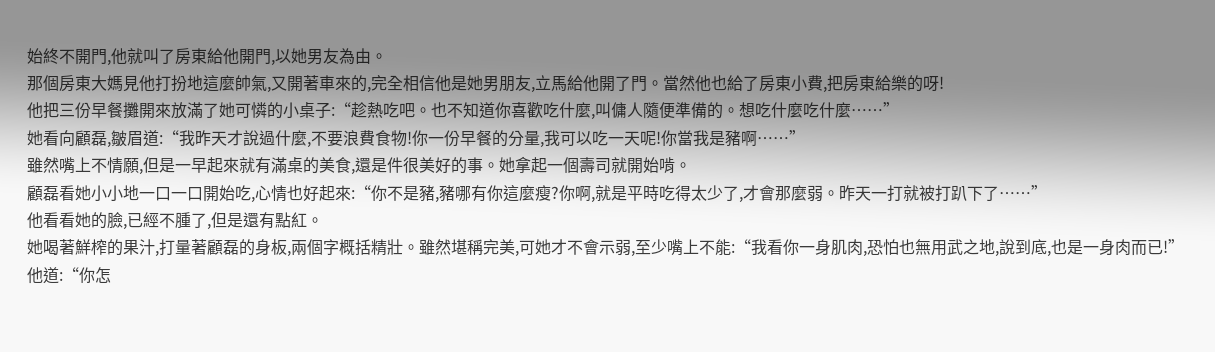始終不開門,他就叫了房東給他開門,以她男友為由。
那個房東大媽見他打扮地這麼帥氣,又開著車來的,完全相信他是她男朋友,立馬給他開了門。當然他也給了房東小費,把房東給樂的呀!
他把三份早餐攤開來放滿了她可憐的小桌子:“趁熱吃吧。也不知道你喜歡吃什麼,叫傭人隨便準備的。想吃什麼吃什麼……”
她看向顧磊,皺眉道:“我昨天才說過什麼,不要浪費食物!你一份早餐的分量,我可以吃一天呢!你當我是豬啊……”
雖然嘴上不情願,但是一早起來就有滿桌的美食,還是件很美好的事。她拿起一個壽司就開始啃。
顧磊看她小小地一口一口開始吃,心情也好起來:“你不是豬,豬哪有你這麼瘦?你啊,就是平時吃得太少了,才會那麼弱。昨天一打就被打趴下了……”
他看看她的臉,已經不腫了,但是還有點紅。
她喝著鮮榨的果汁,打量著顧磊的身板,兩個字概括精壯。雖然堪稱完美,可她才不會示弱,至少嘴上不能:“我看你一身肌肉,恐怕也無用武之地,說到底,也是一身肉而已!”
他道:“你怎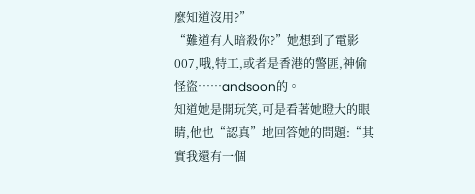麼知道沒用?”
“難道有人暗殺你?”她想到了電影007,哦,特工,或者是香港的警匪,神偷怪盜……andsoon的。
知道她是開玩笑,可是看著她瞪大的眼睛,他也“認真”地回答她的問題:“其實我還有一個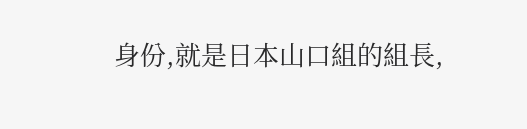身份,就是日本山口組的組長,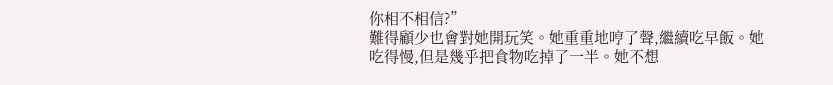你相不相信?”
難得顧少也會對她開玩笑。她重重地哼了聲,繼續吃早飯。她吃得慢,但是幾乎把食物吃掉了一半。她不想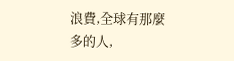浪費,全球有那麼多的人,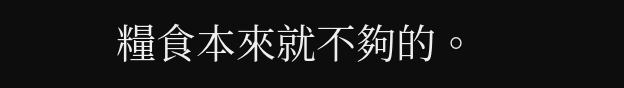糧食本來就不夠的。